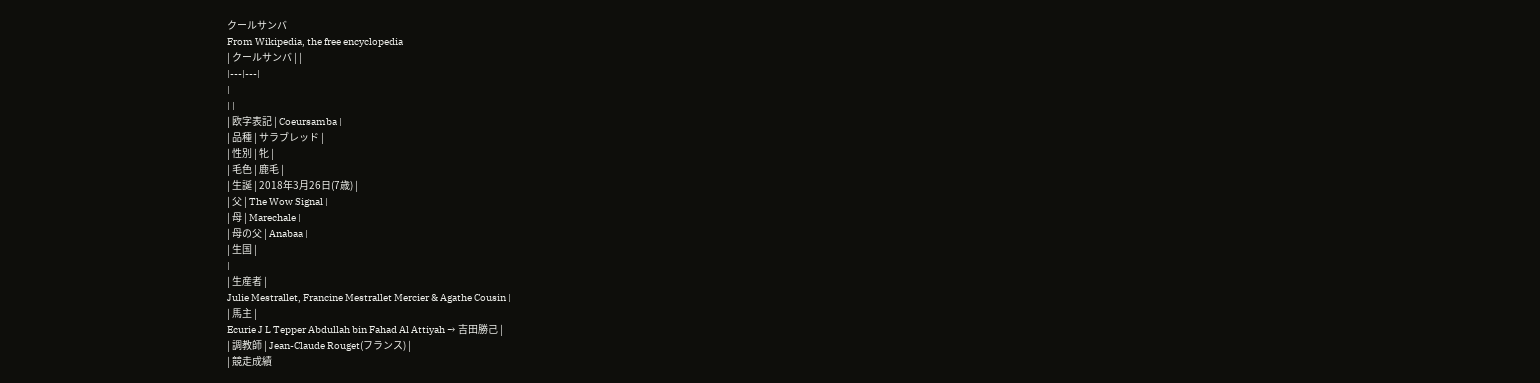クールサンバ
From Wikipedia, the free encyclopedia
| クールサンバ | |
|---|---|
|
| |
| 欧字表記 | Coeursamba |
| 品種 | サラブレッド |
| 性別 | 牝 |
| 毛色 | 鹿毛 |
| 生誕 | 2018年3月26日(7歳) |
| 父 | The Wow Signal |
| 母 | Marechale |
| 母の父 | Anabaa |
| 生国 |
|
| 生産者 |
Julie Mestrallet, Francine Mestrallet Mercier & Agathe Cousin |
| 馬主 |
Ecurie J L Tepper Abdullah bin Fahad Al Attiyah → 吉田勝己 |
| 調教師 | Jean-Claude Rouget(フランス) |
| 競走成績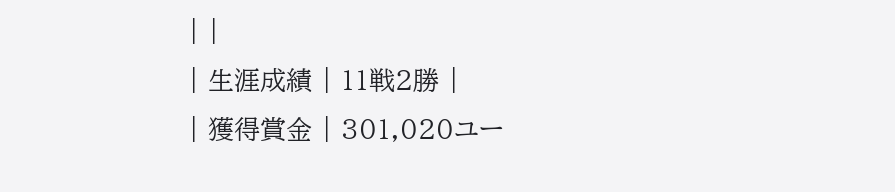| |
| 生涯成績 | 11戦2勝 |
| 獲得賞金 | 301,020ユー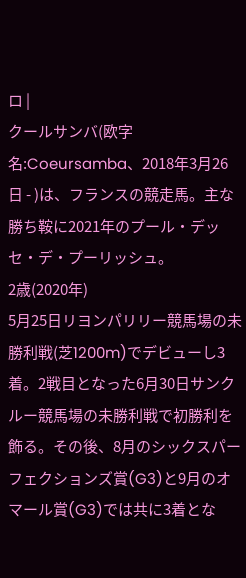ロ |
クールサンバ(欧字名:Coeursamba、2018年3月26日 - )は、フランスの競走馬。主な勝ち鞍に2021年のプール・デッセ・デ・プーリッシュ。
2歳(2020年)
5月25日リヨンパリリー競馬場の未勝利戦(芝1200m)でデビューし3着。2戦目となった6月30日サンクルー競馬場の未勝利戦で初勝利を飾る。その後、8月のシックスパーフェクションズ賞(G3)と9月のオマール賞(G3)では共に3着とな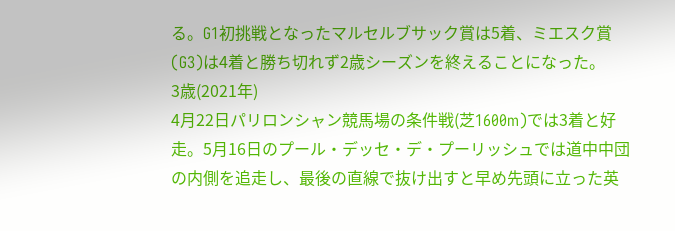る。G1初挑戦となったマルセルブサック賞は5着、ミエスク賞(G3)は4着と勝ち切れず2歳シーズンを終えることになった。
3歳(2021年)
4月22日パリロンシャン競馬場の条件戦(芝1600m)では3着と好走。5月16日のプール・デッセ・デ・プーリッシュでは道中中団の内側を追走し、最後の直線で抜け出すと早め先頭に立った英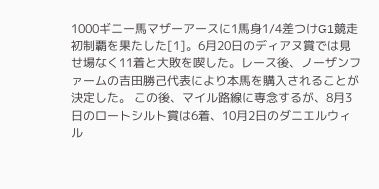1000ギニー馬マザーアースに1馬身1/4差つけG1競走初制覇を果たした[1]。6月20日のディアヌ賞では見せ場なく11着と大敗を喫した。レース後、ノーザンファームの吉田勝己代表により本馬を購入されることが決定した。 この後、マイル路線に専念するが、8月3日のロートシルト賞は6着、10月2日のダニエルウィル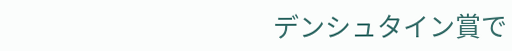デンシュタイン賞で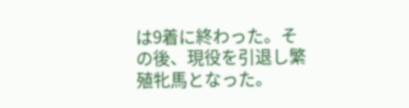は9着に終わった。その後、現役を引退し繁殖牝馬となった。